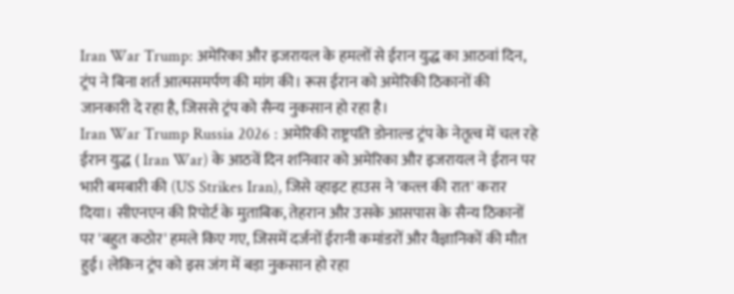Iran War Trump: अमेरिका और इजरायल के हमलों से ईरान युद्ध का आठवां दिन, ट्रंप ने बिना शर्त आत्मसमर्पण की मांग की। रूस ईरान को अमेरिकी ठिकानों की जानकारी दे रहा है, जिससे ट्रंप को सैन्य नुकसान हो रहा है।
Iran War Trump Russia 2026 : अमेरिकी राष्ट्रपति डोनाल्ड ट्रंप के नेतृत्व में चल रहे ईरान युद्ध ( Iran War) के आठवें दिन शनिवार को अमेरिका और इजरायल ने ईरान पर भारी बमबारी की (US Strikes Iran), जिसे व्हाइट हाउस ने 'कत्ल की रात' करार दिया। सीएनएन की रिपोर्ट के मुताबिक, तेहरान और उसके आसपास के सैन्य ठिकानों पर 'बहुत कठोर' हमले किए गए, जिसमें दर्जनों ईरानी कमांडरों और वैज्ञानिकों की मौत हुई। लेकिन ट्रंप को इस जंग में बड़ा नुकसान हो रहा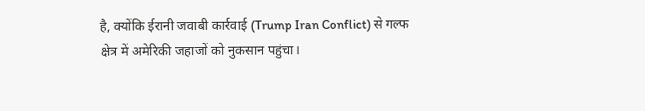है, क्योंकि ईरानी जवाबी कार्रवाई (Trump Iran Conflict) से गल्फ क्षेत्र में अमेरिकी जहाजों को नुकसान पहुंचा।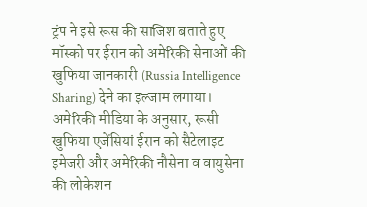ट्रंप ने इसे रूस की साजिश बताते हुए मॉस्को पर ईरान को अमेरिकी सेनाओं की खुफिया जानकारी (Russia Intelligence Sharing) देने का इल्जाम लगाया।
अमेरिकी मीडिया के अनुसार, रूसी खुफिया एजेंसियां ईरान को सैटेलाइट इमेजरी और अमेरिकी नौसेना व वायुसेना की लोकेशन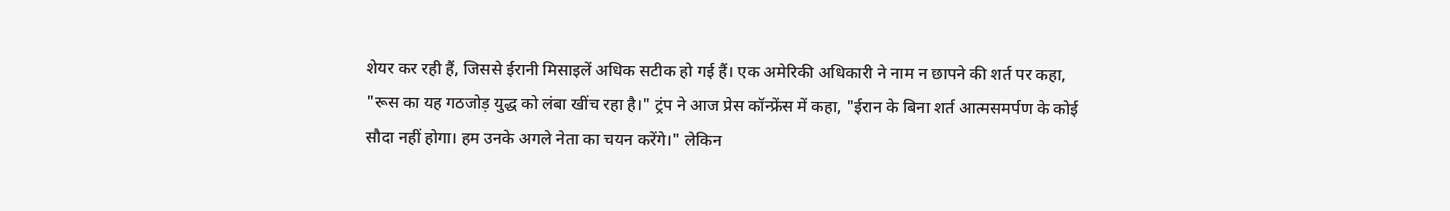शेयर कर रही हैं, जिससे ईरानी मिसाइलें अधिक सटीक हो गई हैं। एक अमेरिकी अधिकारी ने नाम न छापने की शर्त पर कहा, "रूस का यह गठजोड़ युद्ध को लंबा खींच रहा है।" ट्रंप ने आज प्रेस कॉन्फ्रेंस में कहा, "ईरान के बिना शर्त आत्मसमर्पण के कोई सौदा नहीं होगा। हम उनके अगले नेता का चयन करेंगे।" लेकिन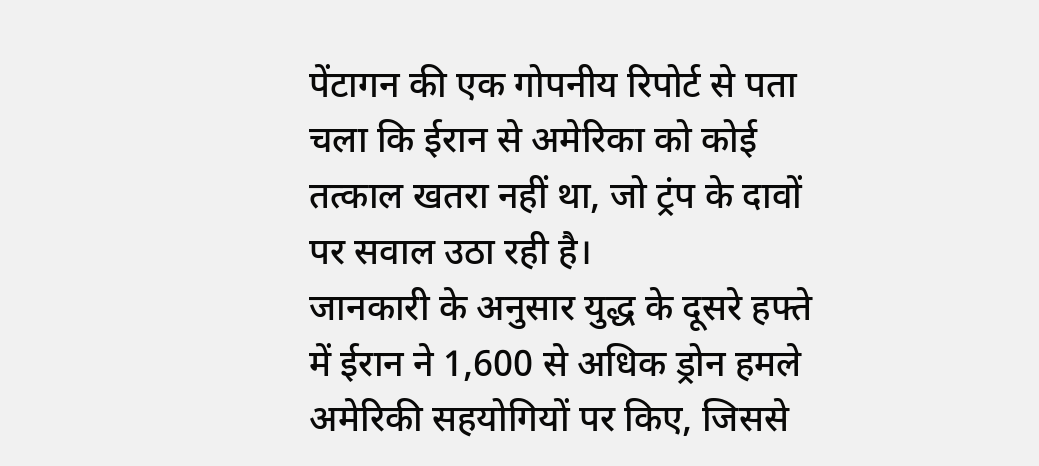पेंटागन की एक गोपनीय रिपोर्ट से पता चला कि ईरान से अमेरिका को कोई तत्काल खतरा नहीं था, जो ट्रंप के दावों पर सवाल उठा रही है।
जानकारी के अनुसार युद्ध के दूसरे हफ्ते में ईरान ने 1,600 से अधिक ड्रोन हमले अमेरिकी सहयोगियों पर किए, जिससे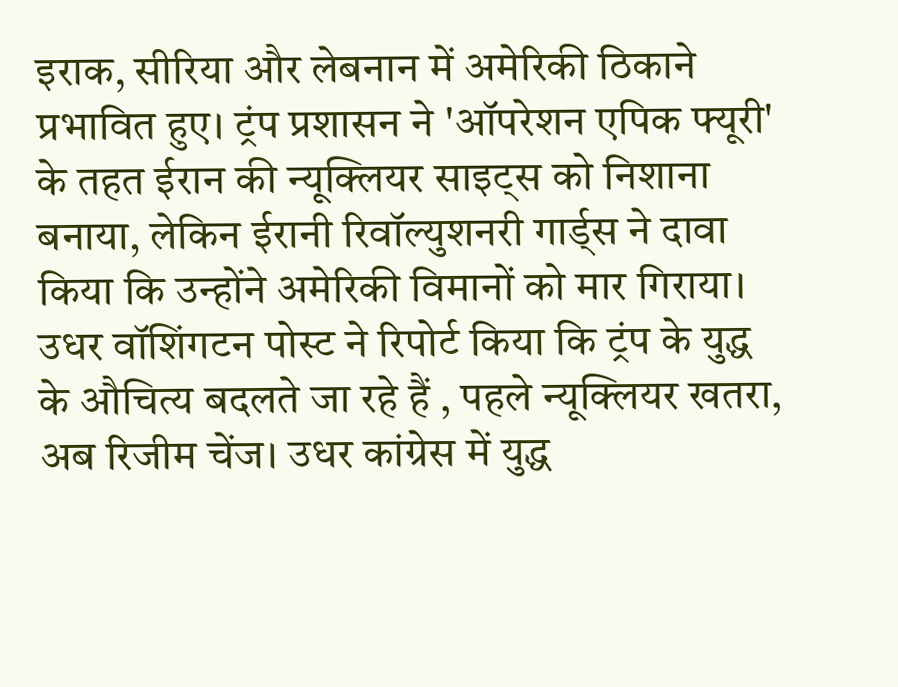इराक, सीरिया और लेबनान में अमेरिकी ठिकाने प्रभावित हुए। ट्रंप प्रशासन ने 'ऑपरेशन एपिक फ्यूरी' के तहत ईरान की न्यूक्लियर साइट्स को निशाना बनाया, लेकिन ईरानी रिवॉल्युशनरी गार्ड्स ने दावा किया कि उन्होंने अमेरिकी विमानों को मार गिराया। उधर वॉशिंगटन पोस्ट ने रिपोर्ट किया कि ट्रंप के युद्ध के औचित्य बदलते जा रहे हैं , पहले न्यूक्लियर खतरा, अब रिजीम चेंज। उधर कांग्रेस में युद्ध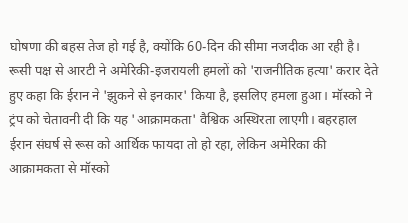घोषणा की बहस तेज हो गई है, क्योंकि 60-दिन की सीमा नजदीक आ रही है।
रूसी पक्ष से आरटी ने अमेरिकी-इजरायली हमलों को 'राजनीतिक हत्या' करार देते हुए कहा कि ईरान ने 'झुकने से इनकार' किया है, इसलिए हमला हुआ। मॉस्को ने ट्रंप को चेतावनी दी कि यह 'आक्रामकता' वैश्विक अस्थिरता लाएगी। बहरहाल ईरान संघर्ष से रूस को आर्थिक फायदा तो हो रहा, लेकिन अमेरिका की आक्रामकता से मॉस्को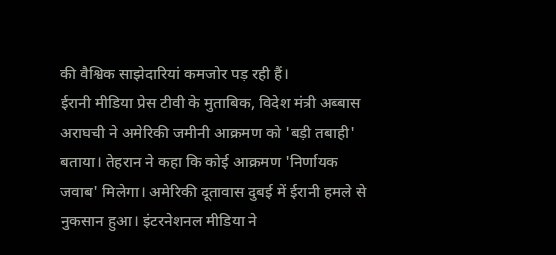की वैश्विक साझेदारियां कमजोर पड़ रही हैं।
ईरानी मीडिया प्रेस टीवी के मुताबिक, विदेश मंत्री अब्बास अराघची ने अमेरिकी जमीनी आक्रमण को 'बड़ी तबाही' बताया। तेहरान ने कहा कि कोई आक्रमण 'निर्णायक जवाब' मिलेगा। अमेरिकी दूतावास दुबई में ईरानी हमले से नुकसान हुआ। इंटरनेशनल मीडिया ने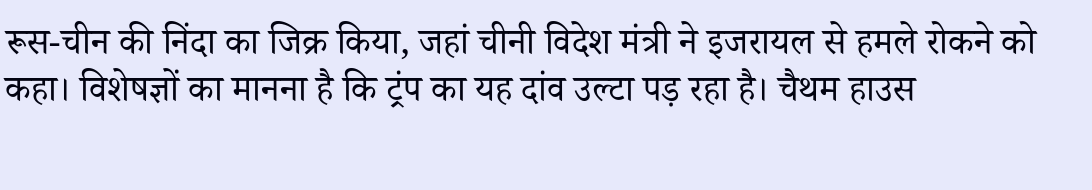रूस-चीन की निंदा का जिक्र किया, जहां चीनी विदेश मंत्री ने इजरायल से हमले रोकने को कहा। विशेषज्ञों का मानना है कि ट्रंप का यह दांव उल्टा पड़ रहा है। चैथम हाउस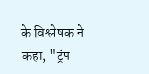के विश्लेषक ने कहा, "ट्रंप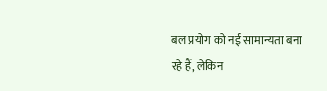बल प्रयोग को नई सामान्यता बना रहे हैं, लेकिन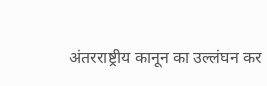अंतरराष्ट्रीय कानून का उल्लंघन कर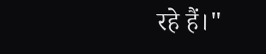रहे हैं।"